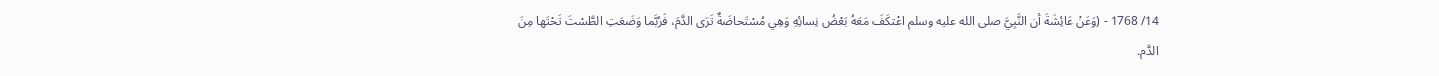14/ 1768 - (وَعَنْ عَائِشَةَ أن النَّبِيَّ صلى الله عليه وسلم اعْتكَفَ مَعَهُ بَعْضُ نِسائِهِ وَهِي مُسْتَحاضَةٌ تَرَى الدَّمَ، فَرُبَّما وَضَعَتِ الطَّسْتَ تَحْتَها مِنَ الدَّم.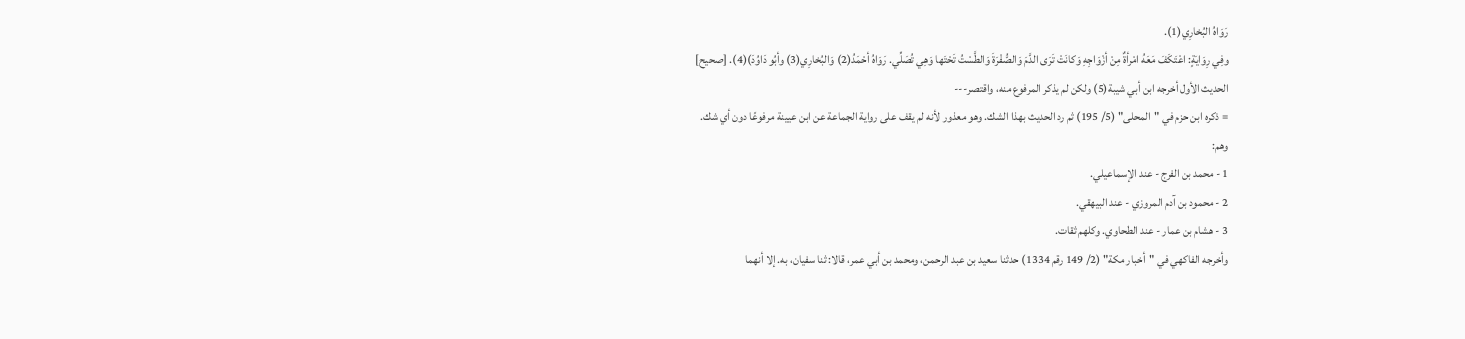رَوَاهُ البُخارِي(1).
وفِي رِوَايَةٍ: اعْتَكَفَ مَعَهُ امْرأةٌ مِنْ أزْوَاجِهِ وَكانَتْ تَرَى الدَّمَ وَالصُّفْرَةَ وَالطَّسْتُ تَحْتَها وَهِي تُصَلِّي. رَوَاهُ أحْمَدُ(2) وَالبُخارِي(3) وأبُو دَاوُدَ)(4). [صحيح]
الحديث الأول أخرجه ابن أبي شيبة(5) ولكن لم يذكر المرفوع منه، واقتصر---
= ذكره ابن حزم في "المحلى" (5/ 195) ثم رد الحديث بهذا الشك. وهو معذور لأنه لم يقف على رواية الجماعة عن ابن عيينة مرفوعًا دون أي شك.
وهم:
1 - محمد بن الفرج - عند الإسماعيلي.
2 - محمود بن آدم المروزي - عند البيهقي.
3 - هشام بن عمار - عند الطحاوي. وكلهم ثقات.
وأخرجه الفاكهي في "أخبار مكة" (2/ 149 رقم 1334) حدثنا سعيد بن عبد الرحمن، ومحمد بن أبي عمر، قالا: ثنا سفيان، به. إلا أنهما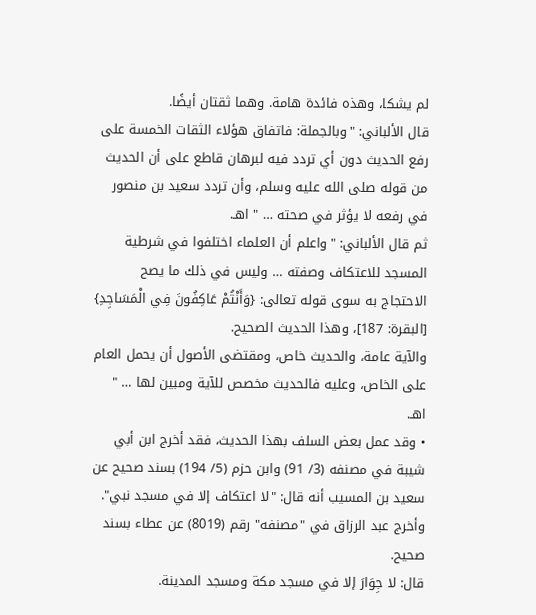لم يشكا، وهذه فائدة هامة. وهما ثقتان أيضًا.
قال الألباني: "وبالجملة: فاتفاق هؤلاء الثقات الخمسة على رفع الحديث دون أي تردد فيه لبرهان قاطع على أن الحديث من قوله صلى الله عليه وسلم، وأن تردد سعيد بن منصور في رفعه لا يؤثر في صحته … " اهـ.
ثم قال الألباني: "واعلم أن العلماء اختلفوا في شرطية المسجد للاعتكاف وصفته … وليس في ذلك ما يصح الاحتجاج به سوى قوله تعالى: {وَأَنْتُمْ عَاكِفُونَ فِي الْمَسَاجِدِ} [البقرة: 187]، وهذا الحديث الصحيح.
والآية عامة، والحديث خاص، ومقتضى الأصول أن يحمل العام على الخاص، وعليه فالحديث مخصص للآية ومبين لها … " اهـ.
• وقد عمل بعض السلف بهذا الحديث، فقد أخرج ابن أبي شيبة في مصنفه (3/ 91) وابن حزم (5/ 194) بسند صحيح عن سعيد بن المسيب أنه قال: "لا اعتكاف إلا في مسجد نبي".
وأخرج عبد الرزاق في "مصنفه" رقم (8019) عن عطاء بسند صحيح.
قال: لا جِوَارَ إلا في مسجد مكة ومسجد المدينة.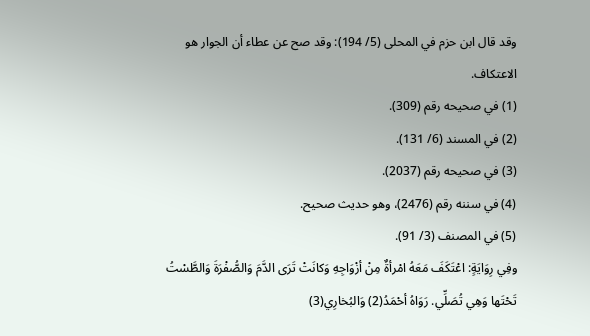وقد قال ابن حزم في المحلى (5/ 194): وقد صح عن عطاء أن الجوار هو الاعتكاف.
(1) في صحيحه رقم (309).
(2) في المسند (6/ 131).
(3) في صحيحه رقم (2037).
(4) في سننه رقم (2476)، وهو حديث صحيح.
(5) في المصنف (3/ 91).
وفِي رِوَايَةٍ: اعْتَكَفَ مَعَهُ امْرأةٌ مِنْ أزْوَاجِهِ وَكانَتْ تَرَى الدَّمَ وَالصُّفْرَةَ وَالطَّسْتُ تَحْتَها وَهِي تُصَلِّي. رَوَاهُ أحْمَدُ(2) وَالبُخارِي(3)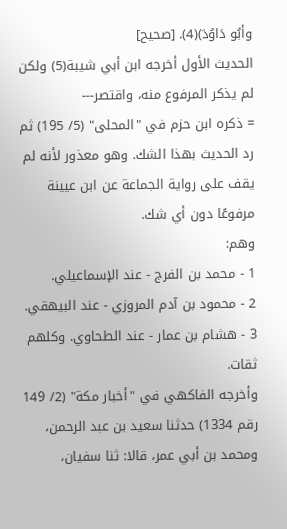وأبُو دَاوُدَ)(4). [صحيح]
الحديث الأول أخرجه ابن أبي شيبة(5) ولكن لم يذكر المرفوع منه، واقتصر---
= ذكره ابن حزم في "المحلى" (5/ 195) ثم رد الحديث بهذا الشك. وهو معذور لأنه لم يقف على رواية الجماعة عن ابن عيينة مرفوعًا دون أي شك.
وهم:
1 - محمد بن الفرج - عند الإسماعيلي.
2 - محمود بن آدم المروزي - عند البيهقي.
3 - هشام بن عمار - عند الطحاوي. وكلهم ثقات.
وأخرجه الفاكهي في "أخبار مكة" (2/ 149 رقم 1334) حدثنا سعيد بن عبد الرحمن، ومحمد بن أبي عمر، قالا: ثنا سفيان،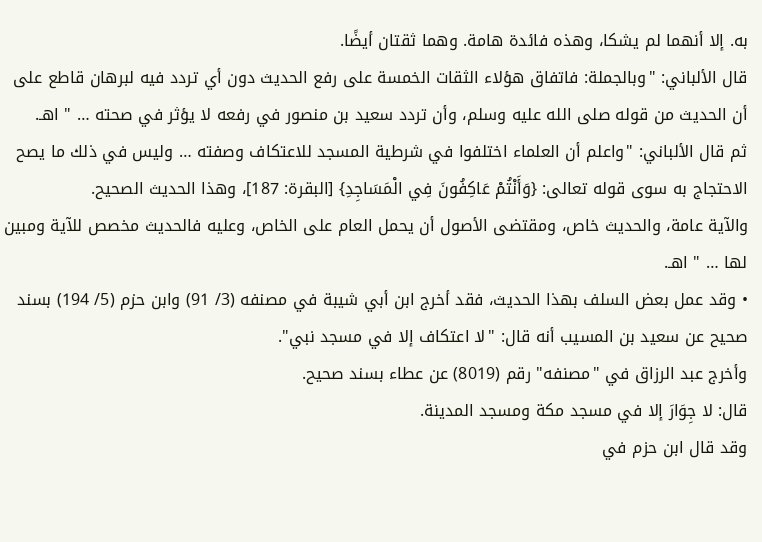به. إلا أنهما لم يشكا، وهذه فائدة هامة. وهما ثقتان أيضًا.
قال الألباني: "وبالجملة: فاتفاق هؤلاء الثقات الخمسة على رفع الحديث دون أي تردد فيه لبرهان قاطع على أن الحديث من قوله صلى الله عليه وسلم، وأن تردد سعيد بن منصور في رفعه لا يؤثر في صحته … " اهـ.
ثم قال الألباني: "واعلم أن العلماء اختلفوا في شرطية المسجد للاعتكاف وصفته … وليس في ذلك ما يصح الاحتجاج به سوى قوله تعالى: {وَأَنْتُمْ عَاكِفُونَ فِي الْمَسَاجِدِ} [البقرة: 187]، وهذا الحديث الصحيح.
والآية عامة، والحديث خاص، ومقتضى الأصول أن يحمل العام على الخاص، وعليه فالحديث مخصص للآية ومبين لها … " اهـ.
• وقد عمل بعض السلف بهذا الحديث، فقد أخرج ابن أبي شيبة في مصنفه (3/ 91) وابن حزم (5/ 194) بسند صحيح عن سعيد بن المسيب أنه قال: "لا اعتكاف إلا في مسجد نبي".
وأخرج عبد الرزاق في "مصنفه" رقم (8019) عن عطاء بسند صحيح.
قال: لا جِوَارَ إلا في مسجد مكة ومسجد المدينة.
وقد قال ابن حزم في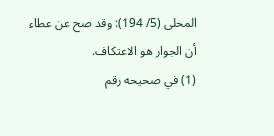المحلى (5/ 194): وقد صح عن عطاء أن الجوار هو الاعتكاف.
(1) في صحيحه رقم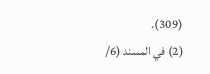(309).
(2) في المسند (6/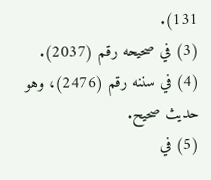131).
(3) في صحيحه رقم (2037).
(4) في سننه رقم (2476)، وهو حديث صحيح.
(5) في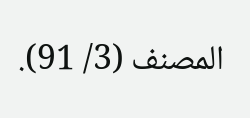المصنف (3/ 91).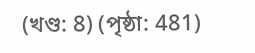(খণ্ড: 8) (পৃষ্ঠা: 481)